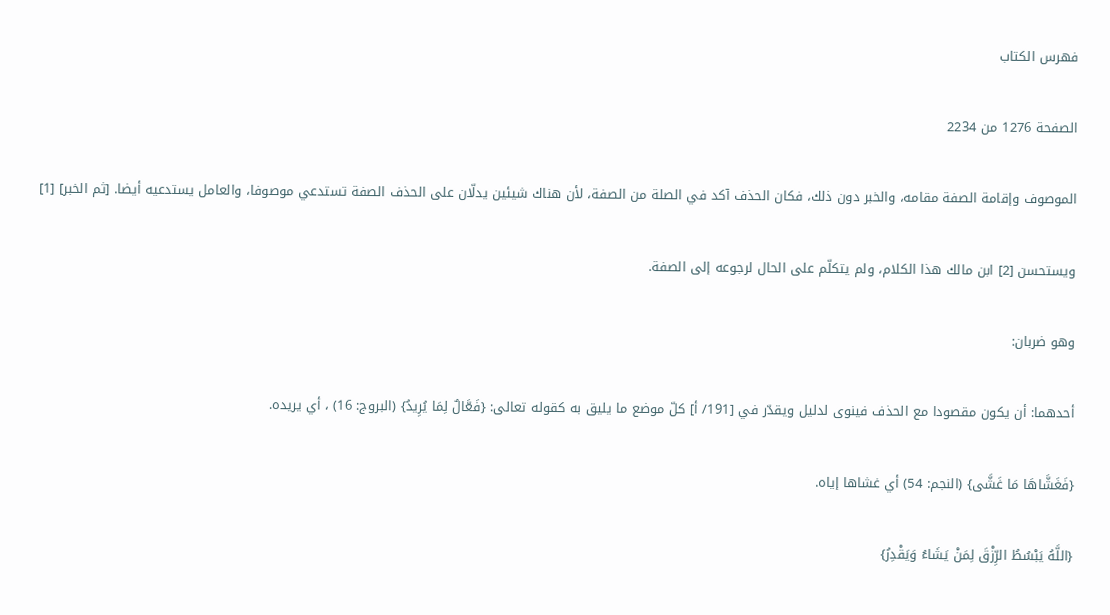فهرس الكتاب

الصفحة 1276 من 2234

الموصوف وإقامة الصفة مقامه، والخبر دون ذلك، فكان الحذف آكد في الصلة من الصفة، لأن هناك شيئين يدلّان على الحذف الصفة تستدعي موصوفا، والعامل يستدعيه أيضا. [ثم الخبر] [1]

ويستحسن [2] ابن مالك هذا الكلام، ولم يتكلّم على الحال لرجوعه إلى الصفة.

وهو ضربان:

أحدهما: أن يكون مقصودا مع الحذف فينوى لدليل ويقدّر في [191/ أ] كلّ موضع ما يليق به كقوله تعالى: {فَعَّالٌ لِمَا يُرِيدُ} (البروج: 16) ، أي يريده.

{فَغَشَّاهَا مَا غَشَّى} (النجم: 54) أي غشاها إياه.

{اللَّهُ يَبْسُطُ الرِّزْقَ لِمَنْ يَشَاءُ وَيَقْدِرُ}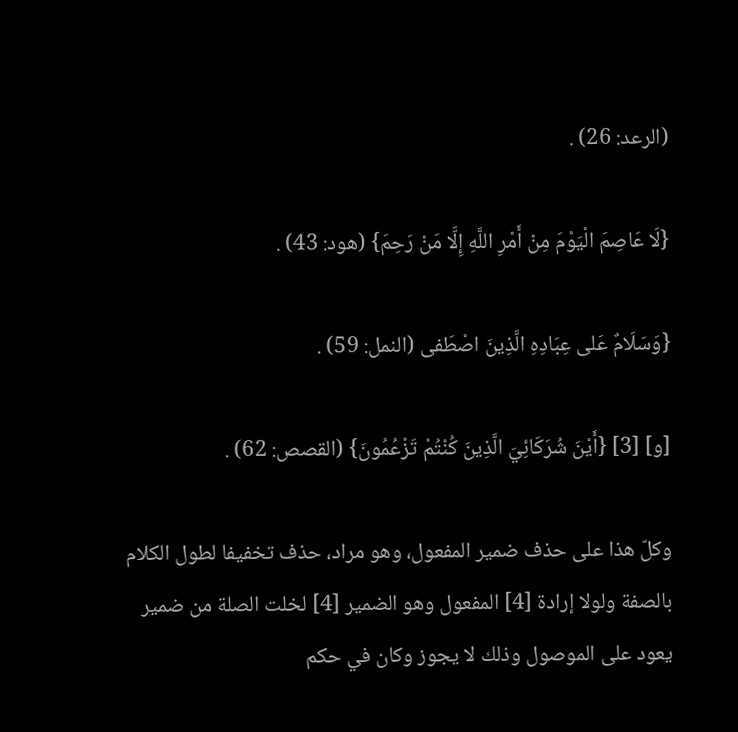(الرعد: 26) .

{لَا عَاصِمَ الْيَوْمَ مِنْ أَمْرِ اللَّهِ إِلَّا مَنْ رَحِمَ} (هود: 43) .

{وَسَلَامٌ عَلى عِبَادِهِ الَّذِينَ اصْطَفى (النمل: 59) .

[و] [3] {أَيْنَ شُرَكَائِيَ الَّذِينَ كُنْتُمْ تَزْعُمُونَ} (القصص: 62) .

وكلّ هذا على حذف ضمير المفعول، وهو مراد، حذف تخفيفا لطول الكلام بالصفة ولولا إرادة [4] المفعول وهو الضمير [4] لخلت الصلة من ضمير يعود على الموصول وذلك لا يجوز وكان في حكم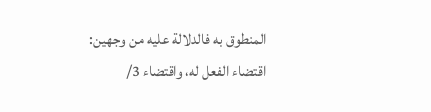المنطوق به فالدلالة عليه من وجهين: اقتضاء الفعل له، واقتضاء 3/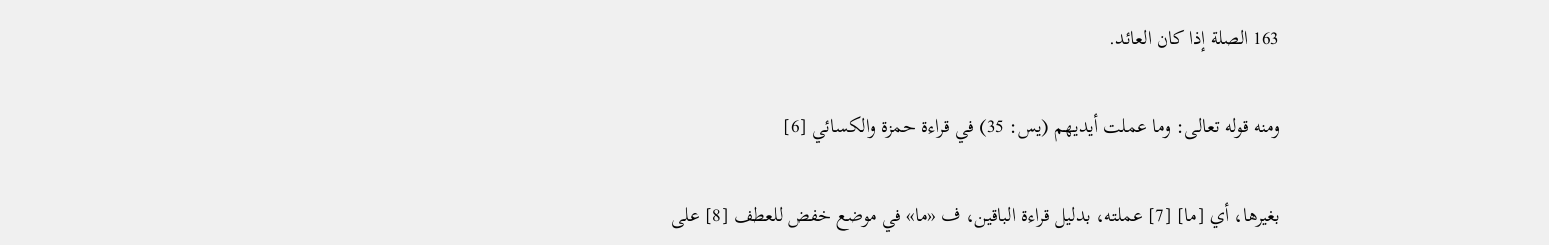163 الصلة إذا كان العائد.

ومنه قوله تعالى: وما عملت أيديهم (يس: 35) في قراءة حمزة والكسائي [6]

بغيرها، أي [ما] [7] عملته، بدليل قراءة الباقين، ف «ما» في موضع خفض للعطف [8] على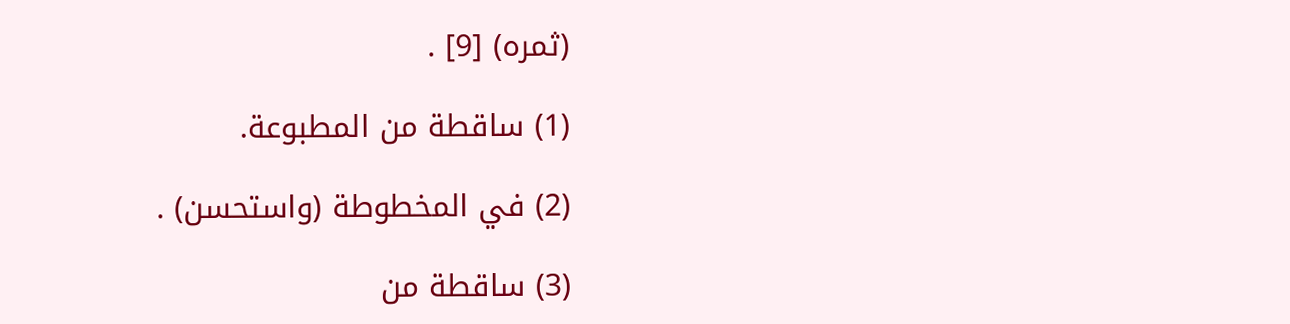(ثمره) [9] .

(1) ساقطة من المطبوعة.

(2) في المخطوطة (واستحسن) .

(3) ساقطة من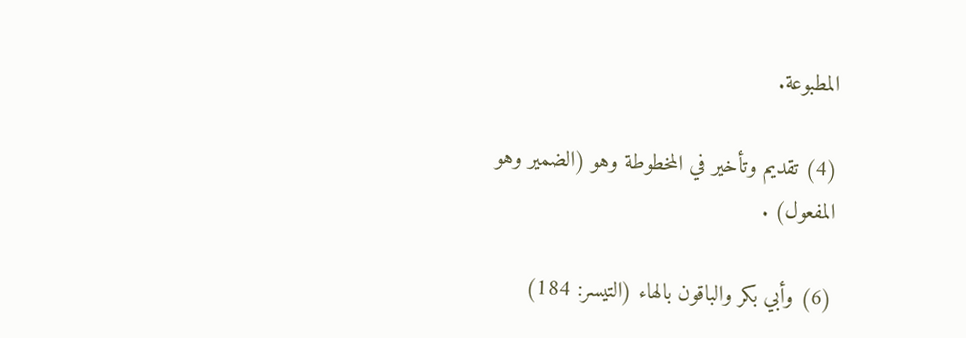المطبوعة.

(4) تقديم وتأخير في المخطوطة وهو (الضمير وهو المفعول) .

(6) وأبي بكر والباقون بالهاء (التيسر: 184)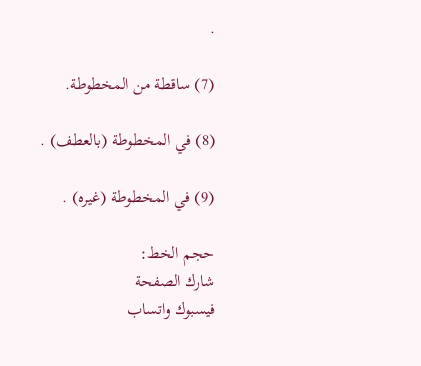.

(7) ساقطة من المخطوطة.

(8) في المخطوطة (بالعطف) .

(9) في المخطوطة (غيره) .

حجم الخط:
شارك الصفحة
فيسبوك واتساب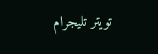تويتر تليجرام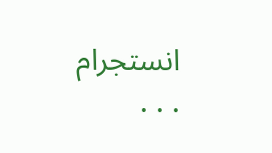انستجرام
. . .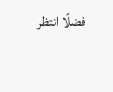فضلًا انتظر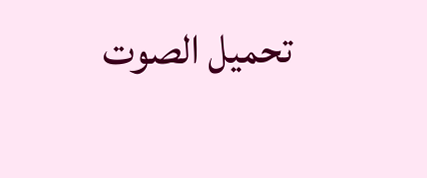تحميل الصوت